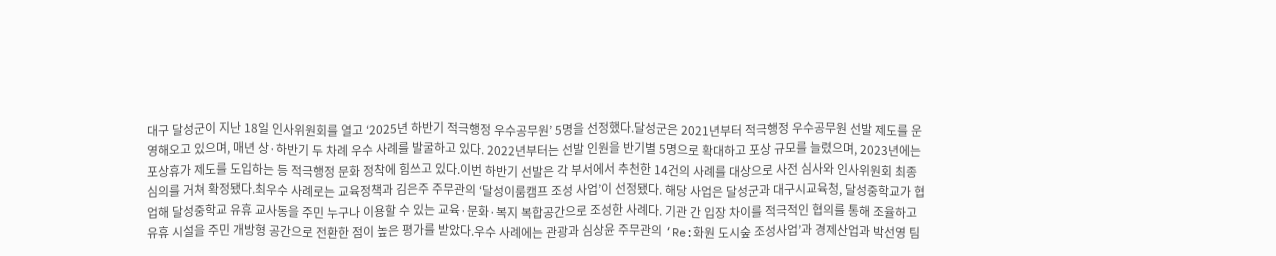대구 달성군이 지난 18일 인사위원회를 열고 ‘2025년 하반기 적극행정 우수공무원’ 5명을 선정했다.달성군은 2021년부터 적극행정 우수공무원 선발 제도를 운영해오고 있으며, 매년 상·하반기 두 차례 우수 사례를 발굴하고 있다. 2022년부터는 선발 인원을 반기별 5명으로 확대하고 포상 규모를 늘렸으며, 2023년에는 포상휴가 제도를 도입하는 등 적극행정 문화 정착에 힘쓰고 있다.이번 하반기 선발은 각 부서에서 추천한 14건의 사례를 대상으로 사전 심사와 인사위원회 최종 심의를 거쳐 확정됐다.최우수 사례로는 교육정책과 김은주 주무관의 ‘달성이룸캠프 조성 사업’이 선정됐다. 해당 사업은 달성군과 대구시교육청, 달성중학교가 협업해 달성중학교 유휴 교사동을 주민 누구나 이용할 수 있는 교육·문화·복지 복합공간으로 조성한 사례다. 기관 간 입장 차이를 적극적인 협의를 통해 조율하고 유휴 시설을 주민 개방형 공간으로 전환한 점이 높은 평가를 받았다.우수 사례에는 관광과 심상윤 주무관의 ‘Re:화원 도시숲 조성사업’과 경제산업과 박선영 팀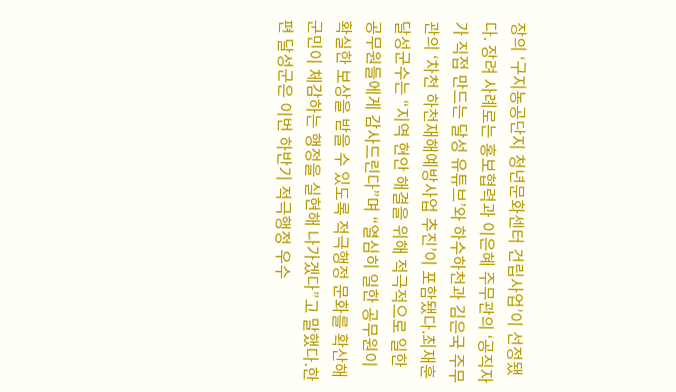장의 ‘구지농공단지 청년문화센터 건립사업’이 선정됐다. 장려 사례로는 홍보협력과 이은혜 주무관의 ‘공직자가 직접 만드는 달성 유튜브’와 하수하천과 김은국 주무관의 ‘차천 하천재해예방사업 추진’이 포함됐다.최재훈 달성군수는 “지역 현안 해결을 위해 적극적으로 일한 공무원들에게 감사드린다”며 “열심히 일한 공무원이 확실한 보상을 받을 수 있도록 적극행정 문화를 확산해 군민이 체감하는 행정을 실현해 나가겠다”고 말했다.한편 달성군은 이번 하반기 적극행정 우수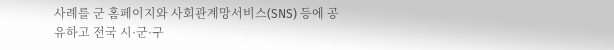사례를 군 홈페이지와 사회관계망서비스(SNS) 등에 공유하고 전국 시·군·구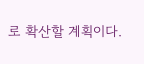로 확산할 계획이다.